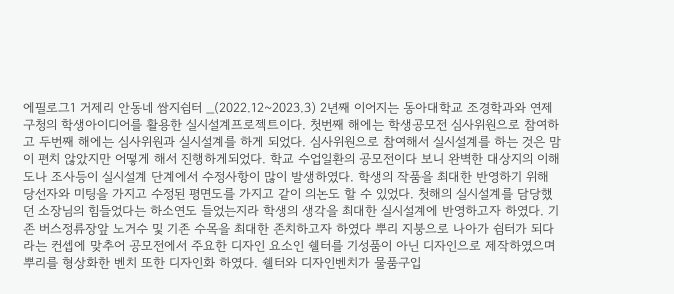에필로그1 거제리 안동네 쌈지쉼터 _(2022.12~2023.3) 2년째 이어지는 동아대학교 조경학과와 연제구청의 학생아이디어를 활용한 실시설계프로젝트이다. 첫번째 해에는 학생공모전 심사위원으로 참여하고 두번째 해에는 심사위원과 실시설계를 하게 되었다. 심사위원으로 참여해서 실시설계를 하는 것은 맘이 편치 않았지만 어떻게 해서 진행하게되었다. 학교 수업일환의 공모전이다 보니 완벽한 대상지의 이해도나 조사등이 실시설계 단계에서 수정사항이 많이 발생하였다. 학생의 작품을 최대한 반영하기 위해 당선자와 미팅을 가지고 수정된 평면도를 가지고 같이 의논도 할 수 있었다. 첫해의 실시설계를 담당했던 소장님의 힘들었다는 하소연도 들었는지라 학생의 생각을 최대한 실시설계에 반영하고자 하였다. 기존 버스정류장앞 노거수 및 기존 수목을 최대한 존치하고자 하였다 뿌리 지붕으로 나아가 쉼터가 되다라는 컨셉에 맞추어 공모전에서 주요한 디자인 요소인 쉘터를 기성품이 아닌 디자인으로 제작하였으며 뿌리를 형상화한 벤치 또한 디자인화 하였다. 쉘터와 디자인벤치가 물품구입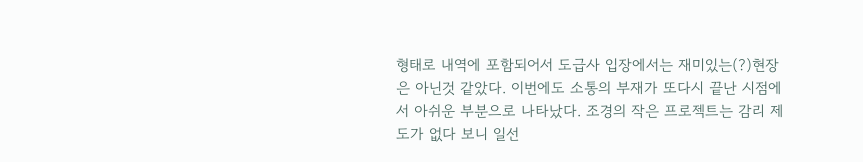형태로 내역에 포함되어서 도급사 입장에서는 재미있는(?)현장은 아닌것 같았다. 이번에도 소통의 부재가 또다시 끝난 시점에서 아쉬운 부분으로 나타났다. 조경의 작은 프로젝트는 감리 제도가 없다 보니 일선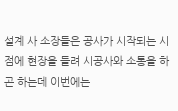설계 사 소장들은 공사가 시작되는 시점에 현장을 들려 시공사와 소통을 하곤 하는데 이번에는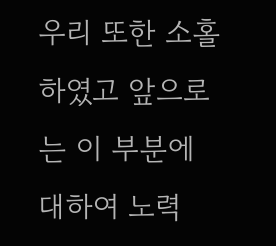우리 또한 소홀하였고 앞으로는 이 부분에 대하여 노력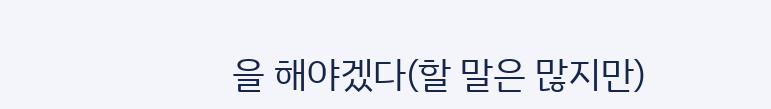을 해야겠다(할 말은 많지만)